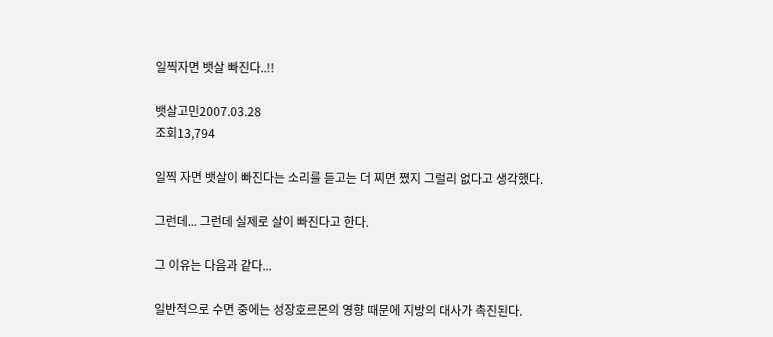일찍자면 뱃살 빠진다..!!

뱃살고민2007.03.28
조회13,794

일찍 자면 뱃살이 빠진다는 소리를 듣고는 더 찌면 쪘지 그럴리 없다고 생각했다.

그런데... 그런데 실제로 살이 빠진다고 한다.

그 이유는 다음과 같다...

일반적으로 수면 중에는 성장호르몬의 영향 때문에 지방의 대사가 촉진된다.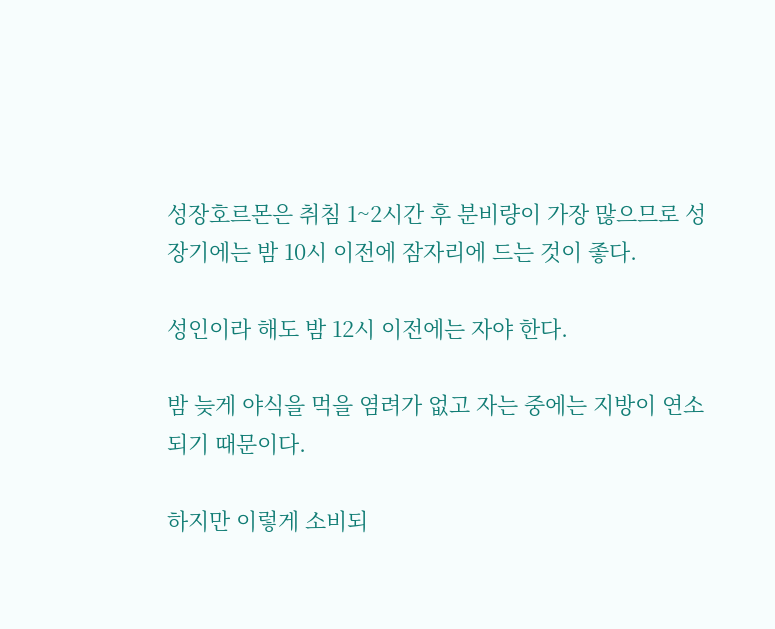성장호르몬은 취침 1~2시간 후 분비량이 가장 많으므로 성장기에는 밤 10시 이전에 잠자리에 드는 것이 좋다.

성인이라 해도 밤 12시 이전에는 자야 한다.

밤 늦게 야식을 먹을 염려가 없고 자는 중에는 지방이 연소되기 때문이다.

하지만 이렇게 소비되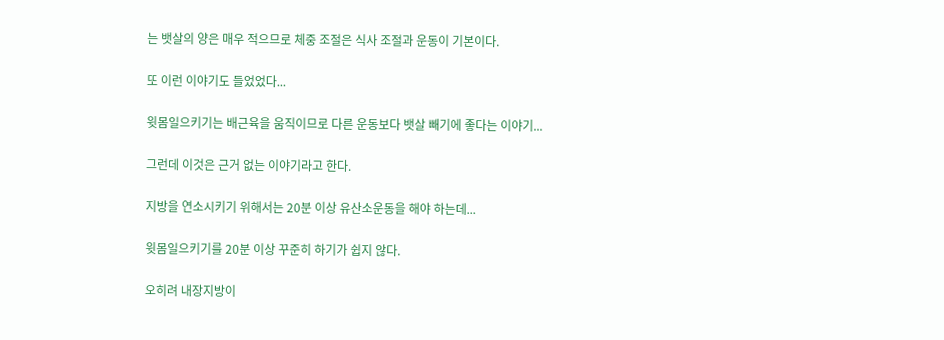는 뱃살의 양은 매우 적으므로 체중 조절은 식사 조절과 운동이 기본이다.

또 이런 이야기도 들었었다...

윗몸일으키기는 배근육을 움직이므로 다른 운동보다 뱃살 빼기에 좋다는 이야기...

그런데 이것은 근거 없는 이야기라고 한다.

지방을 연소시키기 위해서는 20분 이상 유산소운동을 해야 하는데...

윗몸일으키기를 20분 이상 꾸준히 하기가 쉽지 않다.

오히려 내장지방이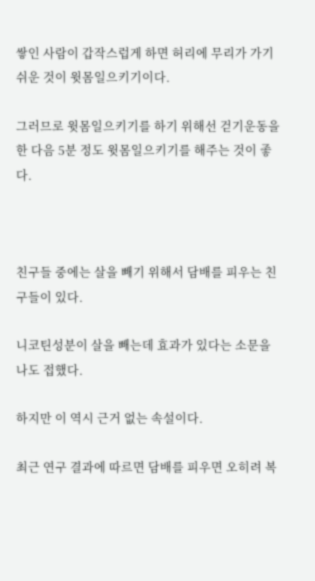쌓인 사람이 갑작스럽게 하면 허리에 무리가 가기 쉬운 것이 윗몸일으키기이다.

그러므로 윗몸일으키기를 하기 위해선 걷기운동을 한 다음 5분 정도 윗몸일으키기를 해주는 것이 좋다.



친구들 중에는 살을 빼기 위해서 담배를 피우는 친구들이 있다.

니코틴성분이 살을 빼는데 효과가 있다는 소문을 나도 접했다.

하지만 이 역시 근거 없는 속설이다.

최근 연구 결과에 따르면 담배를 피우면 오히려 복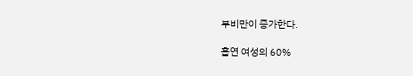부비만이 증가한다.

흡연 여성의 60%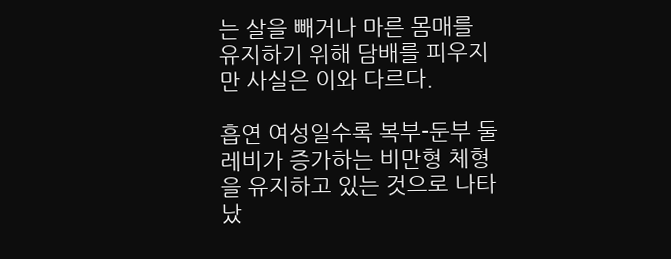는 살을 빼거나 마른 몸매를 유지하기 위해 담배를 피우지만 사실은 이와 다르다.

흡연 여성일수록 복부-둔부 둘레비가 증가하는 비만형 체형을 유지하고 있는 것으로 나타났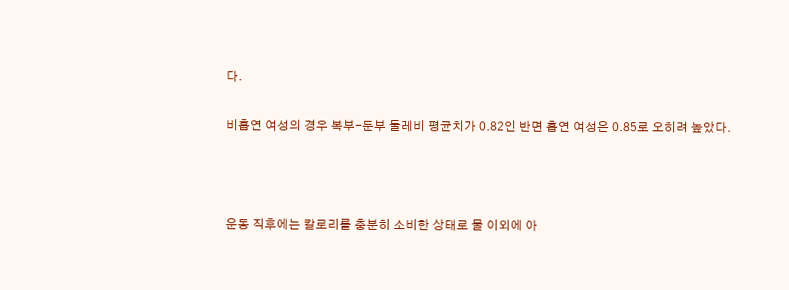다.

비흡연 여성의 경우 복부-둔부 둘레비 평균치가 0.82인 반면 흡연 여성은 0.85로 오히려 높았다.



운동 직후에는 칼로리를 충분히 소비한 상태로 물 이외에 아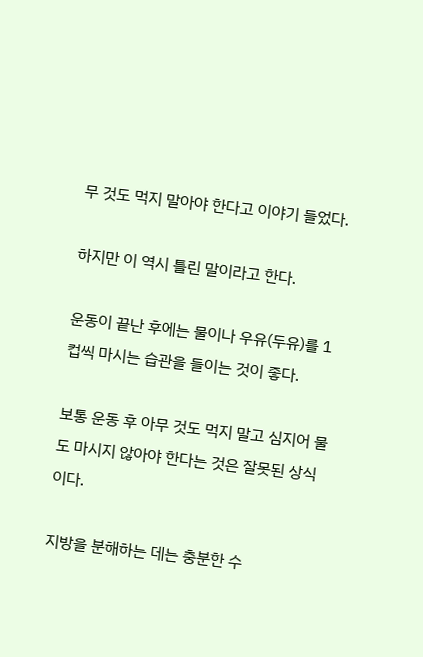무 것도 먹지 말아야 한다고 이야기 들었다.

하지만 이 역시 틀린 말이라고 한다.

운동이 끝난 후에는 물이나 우유(두유)를 1컵씩 마시는 습관을 들이는 것이 좋다.

보통 운동 후 아무 것도 먹지 말고 심지어 물도 마시지 않아야 한다는 것은 잘못된 상식이다.

지방을 분해하는 데는 충분한 수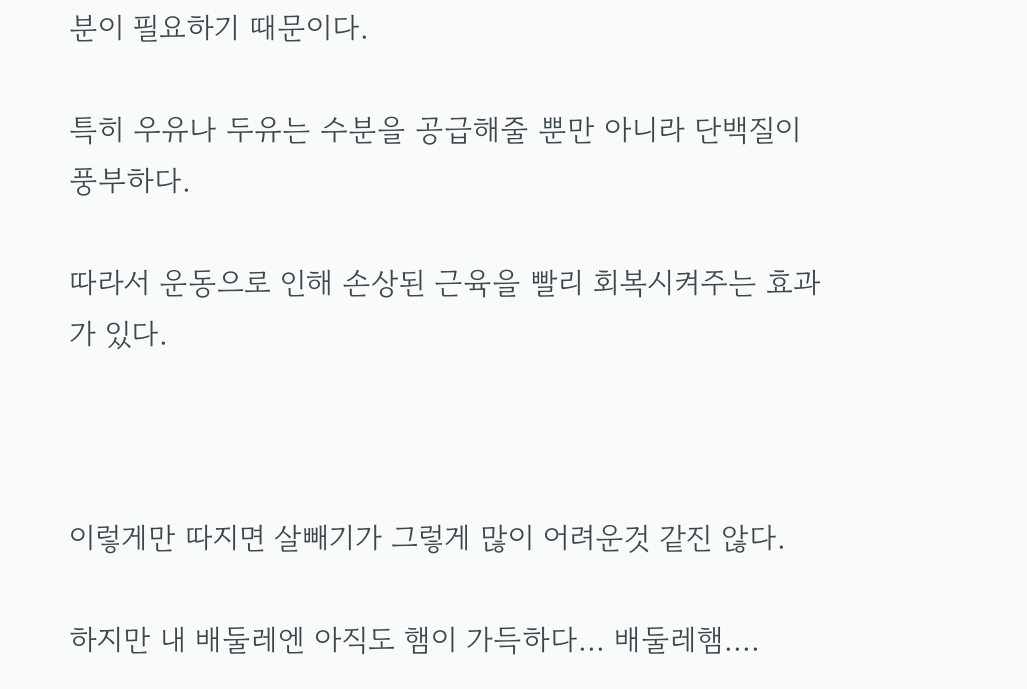분이 필요하기 때문이다.

특히 우유나 두유는 수분을 공급해줄 뿐만 아니라 단백질이 풍부하다.

따라서 운동으로 인해 손상된 근육을 빨리 회복시켜주는 효과가 있다.



이렇게만 따지면 살빼기가 그렇게 많이 어려운것 같진 않다.

하지만 내 배둘레엔 아직도 햄이 가득하다... 배둘레햄....